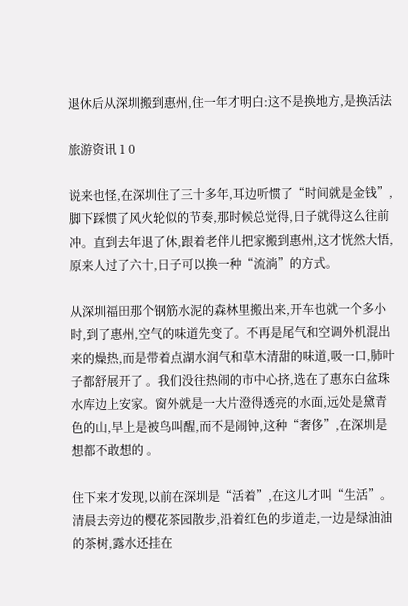退休后从深圳搬到惠州,住一年才明白:这不是换地方,是换活法

旅游资讯 1 0

说来也怪,在深圳住了三十多年,耳边听惯了“时间就是金钱”,脚下踩惯了风火轮似的节奏,那时候总觉得,日子就得这么往前冲。直到去年退了休,跟着老伴儿把家搬到惠州,这才恍然大悟,原来人过了六十,日子可以换一种“流淌”的方式。

从深圳福田那个钢筋水泥的森林里搬出来,开车也就一个多小时,到了惠州,空气的味道先变了。不再是尾气和空调外机混出来的燥热,而是带着点湖水润气和草木清甜的味道,吸一口,肺叶子都舒展开了 。我们没往热闹的市中心挤,选在了惠东白盆珠水库边上安家。窗外就是一大片澄得透亮的水面,远处是黛青色的山,早上是被鸟叫醒,而不是闹钟,这种“奢侈”,在深圳是想都不敢想的 。

住下来才发现,以前在深圳是“活着”,在这儿才叫“生活”。清晨去旁边的樱花茶园散步,沿着红色的步道走,一边是绿油油的茶树,露水还挂在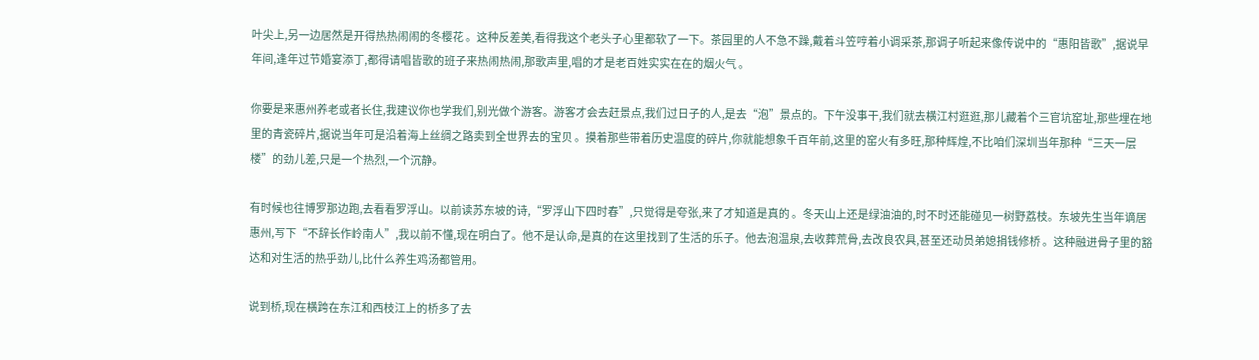叶尖上,另一边居然是开得热热闹闹的冬樱花 。这种反差美,看得我这个老头子心里都软了一下。茶园里的人不急不躁,戴着斗笠哼着小调采茶,那调子听起来像传说中的“惠阳皆歌”,据说早年间,逢年过节婚宴添丁,都得请唱皆歌的班子来热闹热闹,那歌声里,唱的才是老百姓实实在在的烟火气 。

你要是来惠州养老或者长住,我建议你也学我们,别光做个游客。游客才会去赶景点,我们过日子的人,是去“泡”景点的。下午没事干,我们就去横江村逛逛,那儿藏着个三官坑窑址,那些埋在地里的青瓷碎片,据说当年可是沿着海上丝绸之路卖到全世界去的宝贝 。摸着那些带着历史温度的碎片,你就能想象千百年前,这里的窑火有多旺,那种辉煌,不比咱们深圳当年那种“三天一层楼”的劲儿差,只是一个热烈,一个沉静。

有时候也往博罗那边跑,去看看罗浮山。以前读苏东坡的诗,“罗浮山下四时春”,只觉得是夸张,来了才知道是真的 。冬天山上还是绿油油的,时不时还能碰见一树野荔枝。东坡先生当年谪居惠州,写下“不辞长作岭南人”,我以前不懂,现在明白了。他不是认命,是真的在这里找到了生活的乐子。他去泡温泉,去收葬荒骨,去改良农具,甚至还动员弟媳捐钱修桥 。这种融进骨子里的豁达和对生活的热乎劲儿,比什么养生鸡汤都管用。

说到桥,现在横跨在东江和西枝江上的桥多了去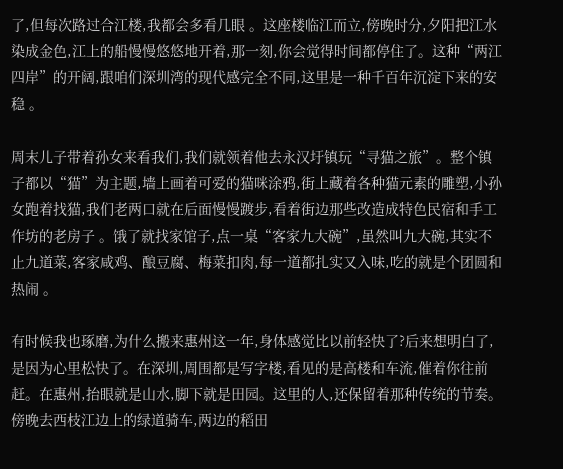了,但每次路过合江楼,我都会多看几眼 。这座楼临江而立,傍晚时分,夕阳把江水染成金色,江上的船慢慢悠悠地开着,那一刻,你会觉得时间都停住了。这种“两江四岸”的开阔,跟咱们深圳湾的现代感完全不同,这里是一种千百年沉淀下来的安稳 。

周末儿子带着孙女来看我们,我们就领着他去永汉圩镇玩“寻猫之旅”。整个镇子都以“猫”为主题,墙上画着可爱的猫咪涂鸦,街上藏着各种猫元素的雕塑,小孙女跑着找猫,我们老两口就在后面慢慢踱步,看着街边那些改造成特色民宿和手工作坊的老房子 。饿了就找家馆子,点一桌“客家九大碗”,虽然叫九大碗,其实不止九道菜,客家咸鸡、酿豆腐、梅菜扣肉,每一道都扎实又入味,吃的就是个团圆和热闹 。

有时候我也琢磨,为什么搬来惠州这一年,身体感觉比以前轻快了?后来想明白了,是因为心里松快了。在深圳,周围都是写字楼,看见的是高楼和车流,催着你往前赶。在惠州,抬眼就是山水,脚下就是田园。这里的人,还保留着那种传统的节奏。傍晚去西枝江边上的绿道骑车,两边的稻田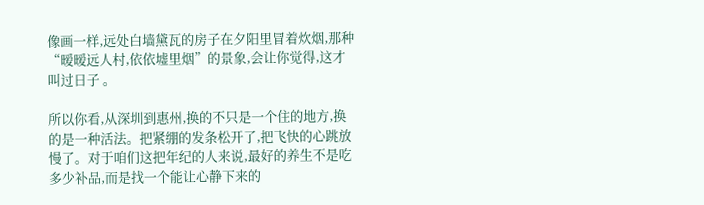像画一样,远处白墙黛瓦的房子在夕阳里冒着炊烟,那种“暧暧远人村,依依墟里烟”的景象,会让你觉得,这才叫过日子 。

所以你看,从深圳到惠州,换的不只是一个住的地方,换的是一种活法。把紧绷的发条松开了,把飞快的心跳放慢了。对于咱们这把年纪的人来说,最好的养生不是吃多少补品,而是找一个能让心静下来的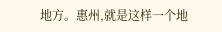地方。惠州,就是这样一个地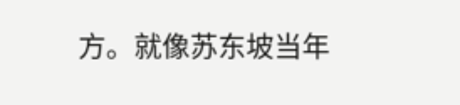方。就像苏东坡当年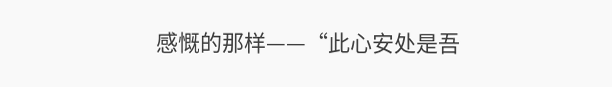感慨的那样——“此心安处是吾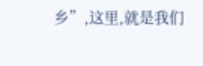乡”,这里,就是我们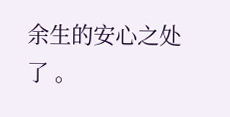余生的安心之处了 。